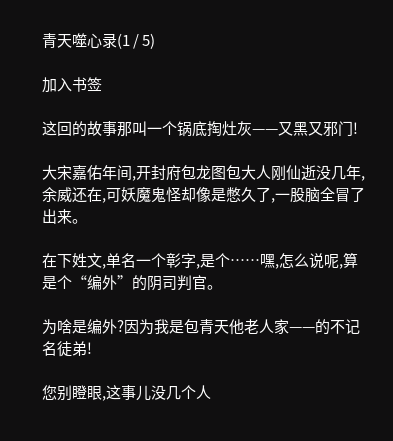青天噬心录(1 / 5)

加入书签

这回的故事那叫一个锅底掏灶灰——又黑又邪门!

大宋嘉佑年间,开封府包龙图包大人刚仙逝没几年,余威还在,可妖魔鬼怪却像是憋久了,一股脑全冒了出来。

在下姓文,单名一个彰字,是个……嘿,怎么说呢,算是个“编外”的阴司判官。

为啥是编外?因为我是包青天他老人家——的不记名徒弟!

您别瞪眼,这事儿没几个人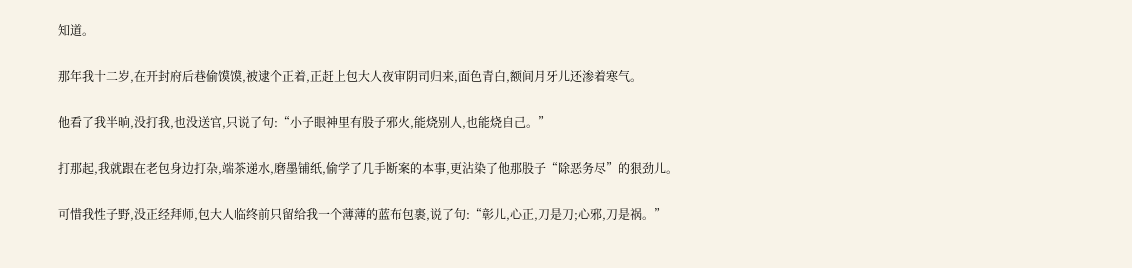知道。

那年我十二岁,在开封府后巷偷馍馍,被逮个正着,正赶上包大人夜审阴司归来,面色青白,额间月牙儿还渗着寒气。

他看了我半晌,没打我,也没送官,只说了句:“小子眼神里有股子邪火,能烧别人,也能烧自己。”

打那起,我就跟在老包身边打杂,端茶递水,磨墨铺纸,偷学了几手断案的本事,更沾染了他那股子“除恶务尽”的狠劲儿。

可惜我性子野,没正经拜师,包大人临终前只留给我一个薄薄的蓝布包裹,说了句:“彰儿,心正,刀是刀;心邪,刀是祸。”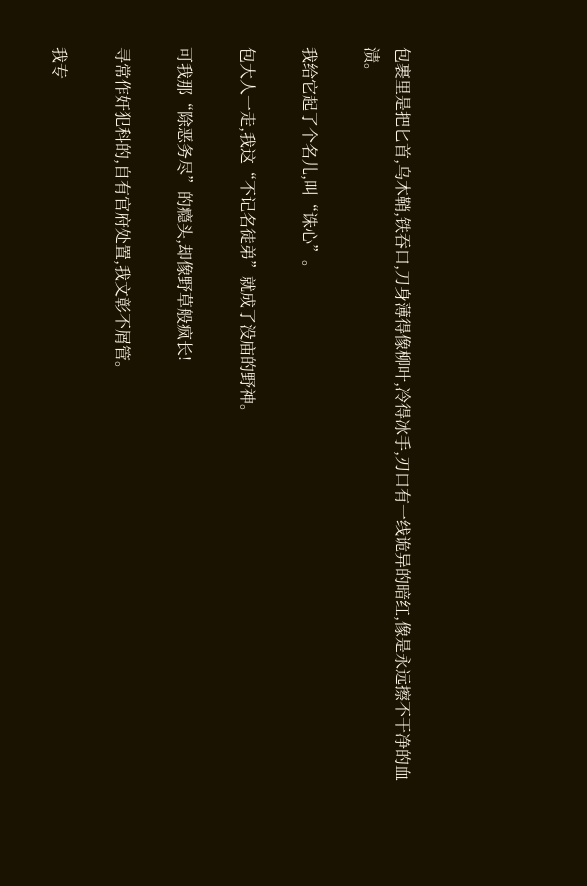包裹里是把匕首,乌木鞘,铁吞口,刀身薄得像柳叶,冷得冰手,刃口有一线诡异的暗红,像是永远擦不干净的血渍。

我给它起了个名儿,叫“诛心”。

包大人一走,我这“不记名徒弟”就成了没庙的野神。

可我那“除恶务尽”的瘾头,却像野草般疯长!

寻常作奸犯科的,自有官府处置,我文彰不屑管。

我专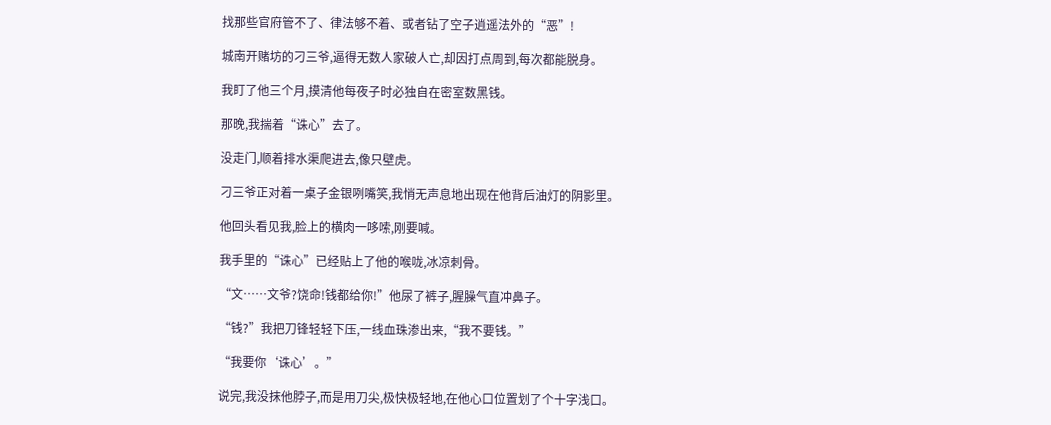找那些官府管不了、律法够不着、或者钻了空子逍遥法外的“恶”!

城南开赌坊的刁三爷,逼得无数人家破人亡,却因打点周到,每次都能脱身。

我盯了他三个月,摸清他每夜子时必独自在密室数黑钱。

那晚,我揣着“诛心”去了。

没走门,顺着排水渠爬进去,像只壁虎。

刁三爷正对着一桌子金银咧嘴笑,我悄无声息地出现在他背后油灯的阴影里。

他回头看见我,脸上的横肉一哆嗦,刚要喊。

我手里的“诛心”已经贴上了他的喉咙,冰凉刺骨。

“文……文爷?饶命!钱都给你!”他尿了裤子,腥臊气直冲鼻子。

“钱?”我把刀锋轻轻下压,一线血珠渗出来,“我不要钱。”

“我要你‘诛心’。”

说完,我没抹他脖子,而是用刀尖,极快极轻地,在他心口位置划了个十字浅口。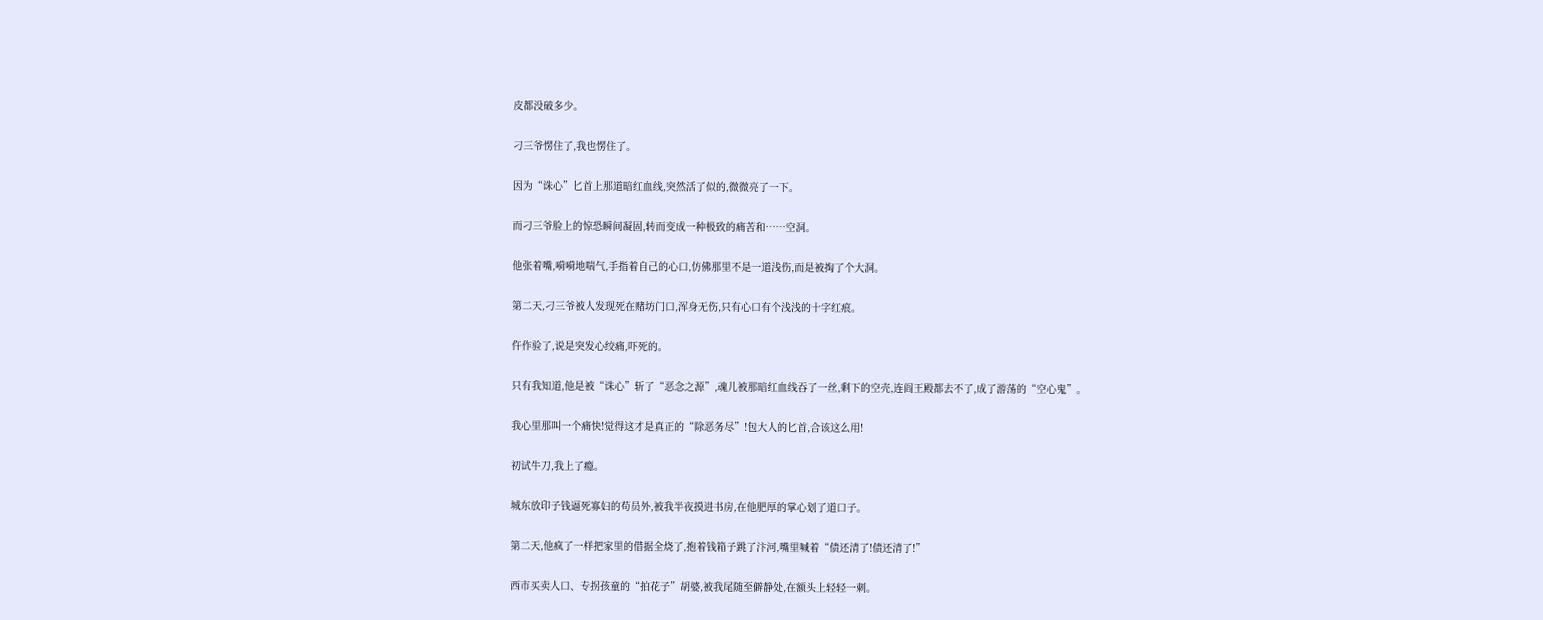皮都没破多少。

刁三爷愣住了,我也愣住了。

因为“诛心”匕首上那道暗红血线,突然活了似的,微微亮了一下。

而刁三爷脸上的惊恐瞬间凝固,转而变成一种极致的痛苦和……空洞。

他张着嘴,嗬嗬地喘气,手指着自己的心口,仿佛那里不是一道浅伤,而是被掏了个大洞。

第二天,刁三爷被人发现死在赌坊门口,浑身无伤,只有心口有个浅浅的十字红痕。

仵作验了,说是突发心绞痛,吓死的。

只有我知道,他是被“诛心”斩了“恶念之源”,魂儿被那暗红血线吞了一丝,剩下的空壳,连阎王殿都去不了,成了游荡的“空心鬼”。

我心里那叫一个痛快!觉得这才是真正的“除恶务尽”!包大人的匕首,合该这么用!

初试牛刀,我上了瘾。

城东放印子钱逼死寡妇的苟员外,被我半夜摸进书房,在他肥厚的掌心划了道口子。

第二天,他疯了一样把家里的借据全烧了,抱着钱箱子跳了汴河,嘴里喊着“债还清了!债还清了!”

西市买卖人口、专拐孩童的“拍花子”胡婆,被我尾随至僻静处,在额头上轻轻一刺。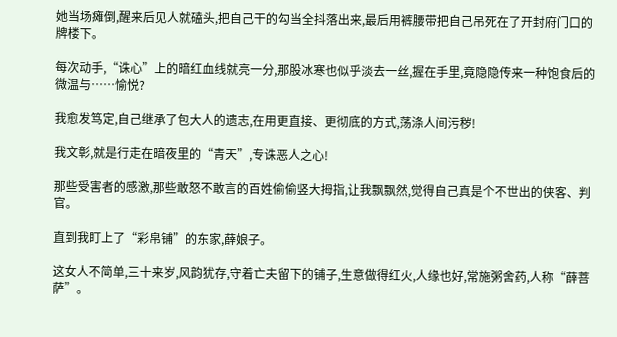她当场瘫倒,醒来后见人就磕头,把自己干的勾当全抖落出来,最后用裤腰带把自己吊死在了开封府门口的牌楼下。

每次动手,“诛心”上的暗红血线就亮一分,那股冰寒也似乎淡去一丝,握在手里,竟隐隐传来一种饱食后的微温与……愉悦?

我愈发笃定,自己继承了包大人的遗志,在用更直接、更彻底的方式,荡涤人间污秽!

我文彰,就是行走在暗夜里的“青天”,专诛恶人之心!

那些受害者的感激,那些敢怒不敢言的百姓偷偷竖大拇指,让我飘飘然,觉得自己真是个不世出的侠客、判官。

直到我盯上了“彩帛铺”的东家,薛娘子。

这女人不简单,三十来岁,风韵犹存,守着亡夫留下的铺子,生意做得红火,人缘也好,常施粥舍药,人称“薛菩萨”。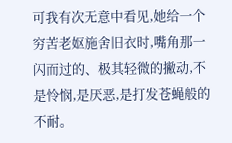可我有次无意中看见,她给一个穷苦老妪施舍旧衣时,嘴角那一闪而过的、极其轻微的撇动,不是怜悯,是厌恶,是打发苍蝇般的不耐。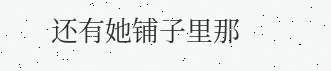还有她铺子里那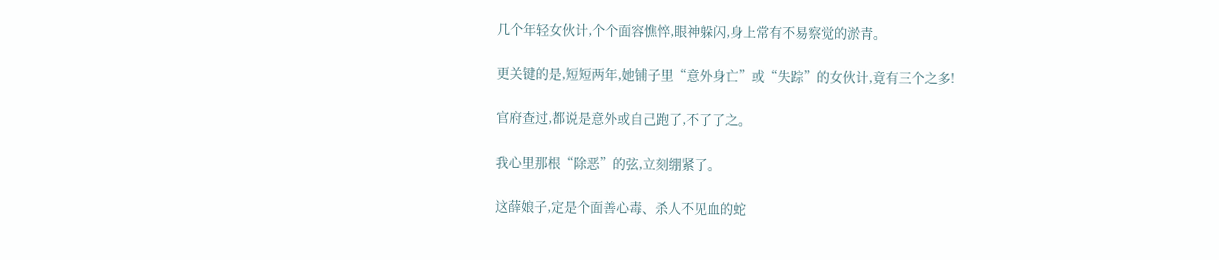几个年轻女伙计,个个面容憔悴,眼神躲闪,身上常有不易察觉的淤青。

更关键的是,短短两年,她铺子里“意外身亡”或“失踪”的女伙计,竟有三个之多!

官府查过,都说是意外或自己跑了,不了了之。

我心里那根“除恶”的弦,立刻绷紧了。

这薛娘子,定是个面善心毒、杀人不见血的蛇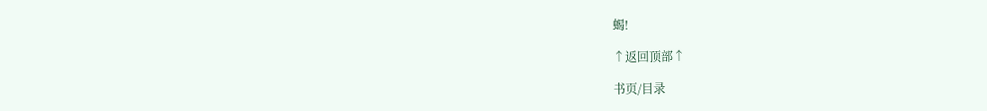蝎!

↑返回顶部↑

书页/目录